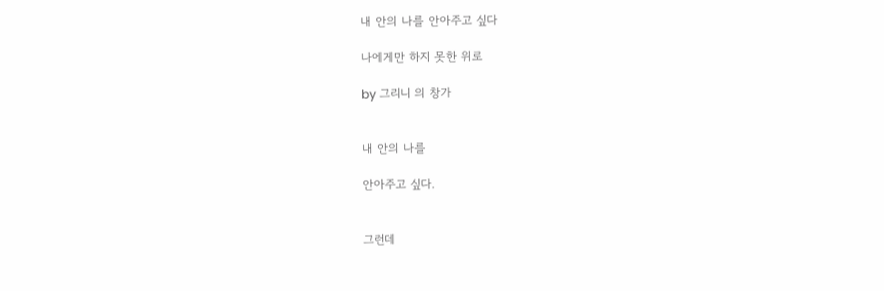내 안의 나를 안아주고 싶다

나에게만 하지 못한 위로

by 그리니 의 창가


내 안의 나를

안아주고 싶다.


그런데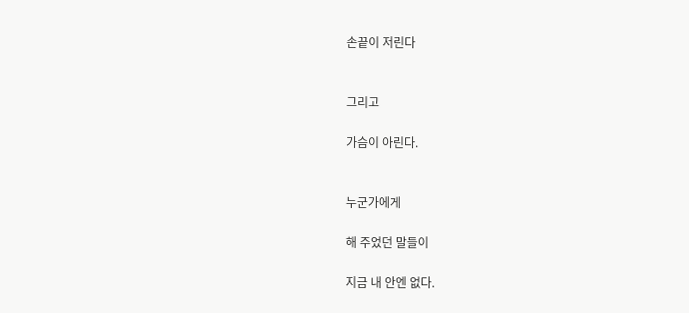손끝이 저린다


그리고

가슴이 아린다.


누군가에게

해 주었던 말들이

지금 내 안엔 없다.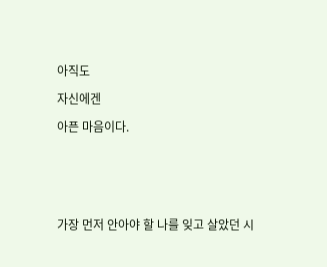아직도

자신에겐

아픈 마음이다.






가장 먼저 안아야 할 나를 잊고 살았던 시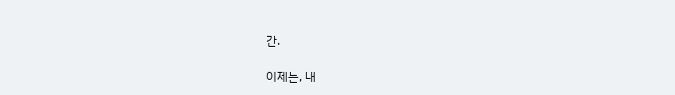간.

이제는, 내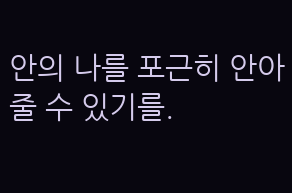안의 나를 포근히 안아줄 수 있기를.